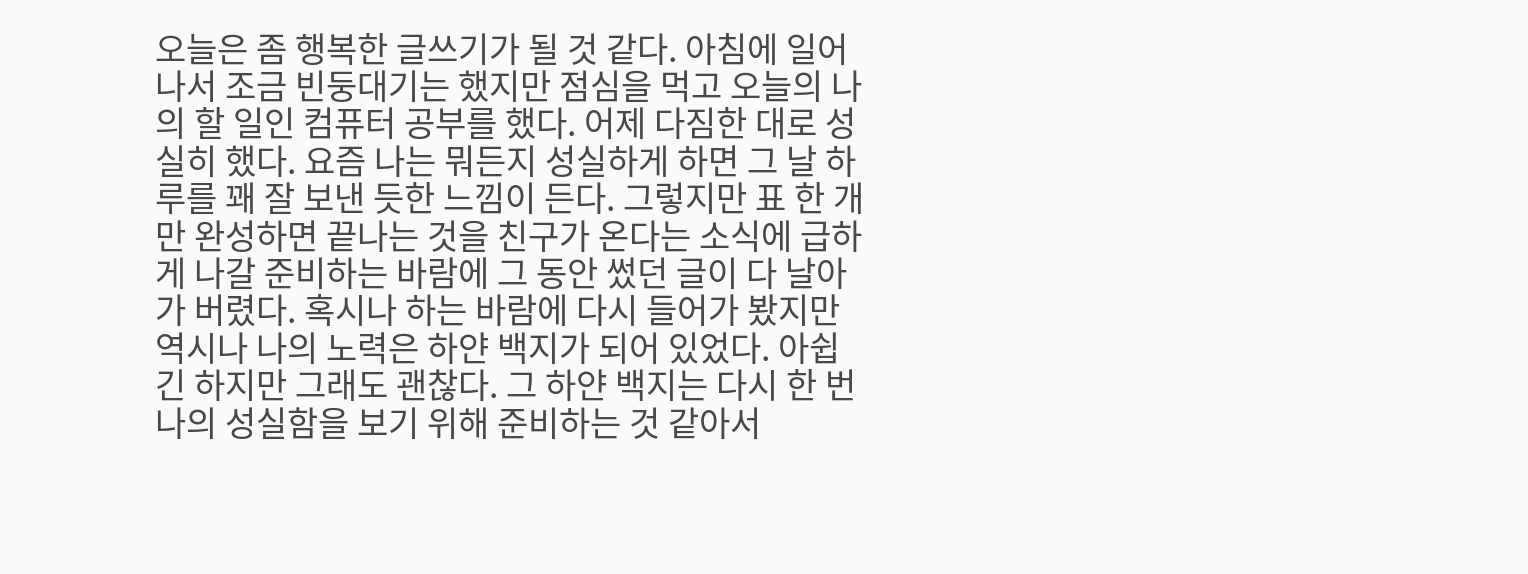오늘은 좀 행복한 글쓰기가 될 것 같다. 아침에 일어나서 조금 빈둥대기는 했지만 점심을 먹고 오늘의 나의 할 일인 컴퓨터 공부를 했다. 어제 다짐한 대로 성실히 했다. 요즘 나는 뭐든지 성실하게 하면 그 날 하루를 꽤 잘 보낸 듯한 느낌이 든다. 그렇지만 표 한 개만 완성하면 끝나는 것을 친구가 온다는 소식에 급하게 나갈 준비하는 바람에 그 동안 썼던 글이 다 날아가 버렸다. 혹시나 하는 바람에 다시 들어가 봤지만 역시나 나의 노력은 하얀 백지가 되어 있었다. 아쉽긴 하지만 그래도 괜찮다. 그 하얀 백지는 다시 한 번 나의 성실함을 보기 위해 준비하는 것 같아서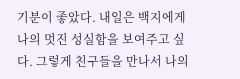기분이 좋았다. 내일은 백지에게 나의 멋진 성실함을 보여주고 싶다. 그렇게 친구들을 만나서 나의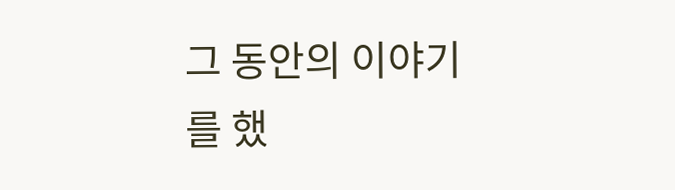그 동안의 이야기를 했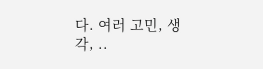다. 여러 고민, 생각, ..